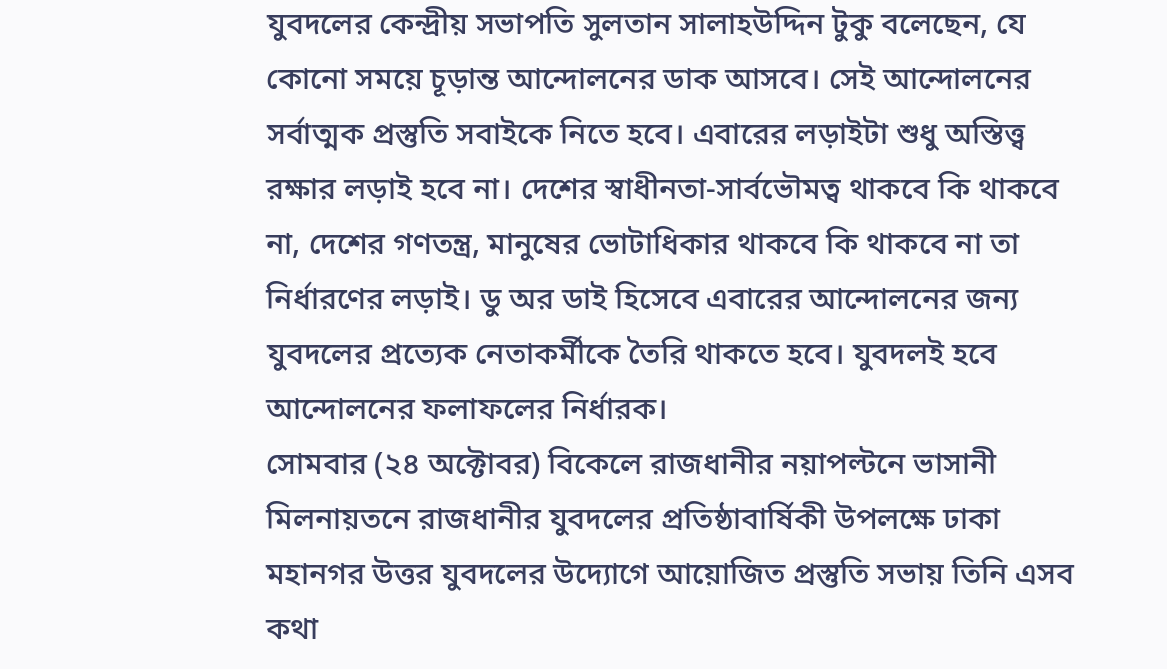যুবদলের কেন্দ্রীয় সভাপতি সুলতান সালাহউদ্দিন টুকু বলেছেন, যে কোনো সময়ে চূড়ান্ত আন্দোলনের ডাক আসবে। সেই আন্দোলনের সর্বাত্মক প্রস্তুতি সবাইকে নিতে হবে। এবারের লড়াইটা শুধু অস্তিত্ত্ব রক্ষার লড়াই হবে না। দেশের স্বাধীনতা-সার্বভৌমত্ব থাকবে কি থাকবে না, দেশের গণতন্ত্র, মানুষের ভোটাধিকার থাকবে কি থাকবে না তা নির্ধারণের লড়াই। ডু অর ডাই হিসেবে এবারের আন্দোলনের জন্য যুবদলের প্রত্যেক নেতাকর্মীকে তৈরি থাকতে হবে। যুবদলই হবে আন্দোলনের ফলাফলের নির্ধারক।
সোমবার (২৪ অক্টোবর) বিকেলে রাজধানীর নয়াপল্টনে ভাসানী মিলনায়তনে রাজধানীর যুবদলের প্রতিষ্ঠাবার্ষিকী উপলক্ষে ঢাকা মহানগর উত্তর যুবদলের উদ্যোগে আয়োজিত প্রস্তুতি সভায় তিনি এসব কথা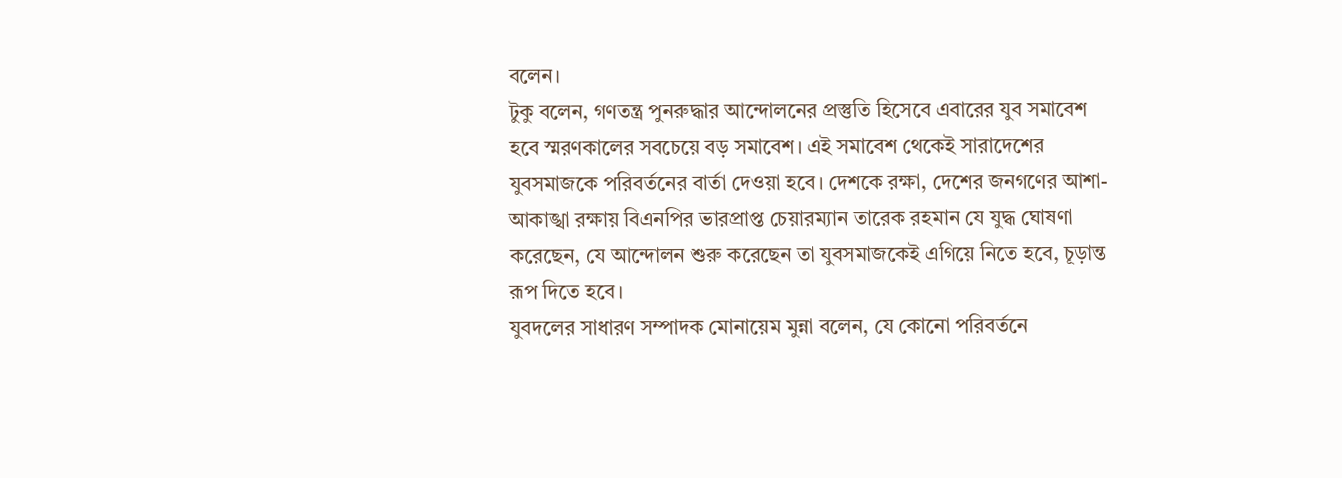বলেন।
টুকু বলেন, গণতন্ত্র পুনরুদ্ধার আন্দোলনের প্রস্তুতি হিসেবে এবারের যুব সমাবেশ হবে স্মরণকালের সবচেয়ে বড় সমাবেশ। এই সমাবেশ থেকেই সারাদেশের যুবসমাজকে পরিবর্তনের বার্তা দেওয়া হবে। দেশকে রক্ষা, দেশের জনগণের আশা-আকাঙ্খা রক্ষায় বিএনপির ভারপ্রাপ্ত চেয়ারম্যান তারেক রহমান যে যুদ্ধ ঘোষণা করেছেন, যে আন্দোলন শুরু করেছেন তা যুবসমাজকেই এগিয়ে নিতে হবে, চূড়ান্ত রূপ দিতে হবে।
যুবদলের সাধারণ সম্পাদক মোনায়েম মুন্না বলেন, যে কোনো পরিবর্তনে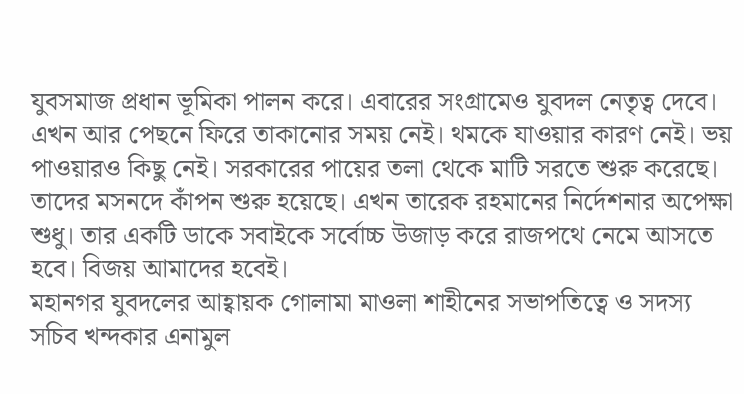যুবসমাজ প্রধান ভূমিকা পালন করে। এবারের সংগ্রামেও যুবদল নেতৃত্ব দেবে। এখন আর পেছনে ফিরে তাকানোর সময় নেই। থমকে যাওয়ার কারণ নেই। ভয় পাওয়ারও কিছু নেই। সরকারের পায়ের তলা থেকে মাটি সরতে শুরু করেছে। তাদের মসনদে কাঁপন শুরু হয়েছে। এখন তারেক রহমানের নির্দেশনার অপেক্ষা শুধু। তার একটি ডাকে সবাইকে সর্বোচ্চ উজাড় করে রাজপথে নেমে আসতে হবে। বিজয় আমাদের হবেই।
মহানগর যুবদলের আহ্বায়ক গোলামা মাওলা শাহীনের সভাপতিত্বে ও সদস্য সচিব খন্দকার এনামুল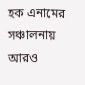হক এনামের সঞ্চালনায় আরও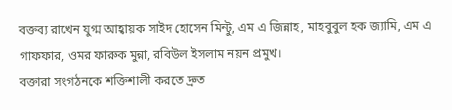বক্তব্য রাখেন যুগ্ম আহ্বায়ক সাইদ হোসেন মিন্টু, এম এ জিন্নাহ, মাহবুবুল হক জ্যামি, এম এ গাফফার, ওমর ফারুক মুন্না, রবিউল ইসলাম নয়ন প্রমুখ।
বক্তারা সংগঠনকে শক্তিশালী করতে দ্রুত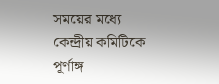সময়ের মধ্যে কেন্দ্রীয় কমিটিকে পূর্ণাঙ্গ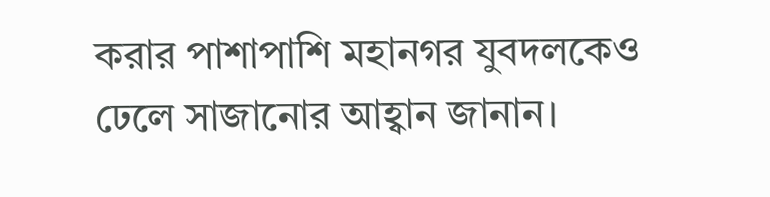করার পাশাপাশি মহানগর যুবদলকেও ঢেলে সাজানোর আহ্বান জানান।